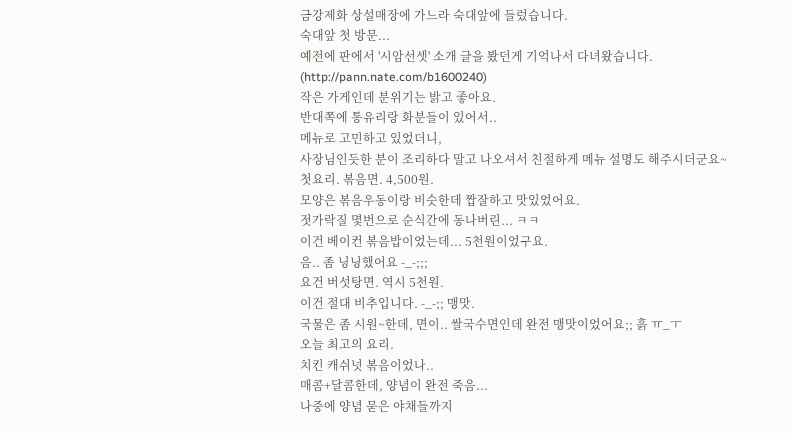금강제화 상설매장에 가느라 숙대앞에 들렀습니다.
숙대앞 첫 방문...
예전에 판에서 '시암선셋' 소개 글을 봤던게 기억나서 다녀왔습니다.
(http://pann.nate.com/b1600240)
작은 가게인데 분위기는 밝고 좋아요.
반대쪽에 통유리랑 화분들이 있어서..
메뉴로 고민하고 있었더니,
사장님인듯한 분이 조리하다 말고 나오셔서 친절하게 메뉴 설명도 해주시더군요~
첫요리. 볶음면. 4,500원.
모양은 볶음우동이랑 비슷한데 짭잘하고 맛있었어요.
젓가락질 몇번으로 순식간에 동나버린... ㅋㅋ
이건 베이컨 볶음밥이었는데... 5천원이었구요.
음.. 좀 닝닝했어요 -_-;;;
요건 버섯탕면. 역시 5천원.
이건 절대 비추입니다. -_-;; 맹맛.
국물은 좀 시원~한데, 면이.. 쌀국수면인데 완전 맹맛이었어요;; 흙 ㅠ_ㅜ
오늘 최고의 요리.
치킨 캐쉬넛 볶음이었나..
매콤+달콤한데, 양념이 완전 죽음...
나중에 양념 묻은 야채들까지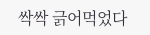싹싹 긁어먹었다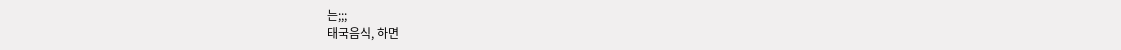는;;;
태국음식, 하면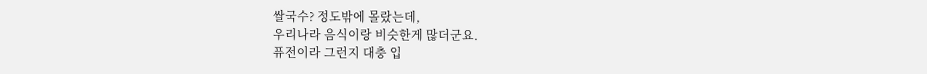쌀국수? 정도밖에 몰랐는데,
우리나라 음식이랑 비슷한게 많더군요.
퓨전이라 그런지 대충 입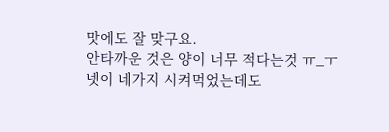맛에도 잘 맞구요.
안타까운 것은 양이 너무 적다는것 ㅠ_ㅜ
넷이 네가지 시켜먹었는데도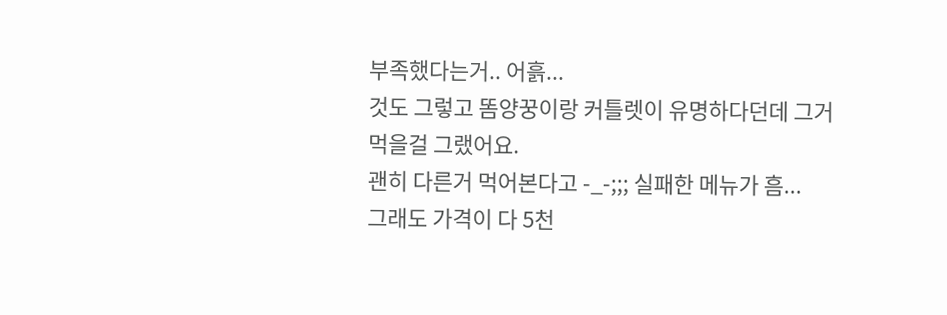부족했다는거.. 어흙...
것도 그렇고 똠양꿍이랑 커틀렛이 유명하다던데 그거 먹을걸 그랬어요.
괜히 다른거 먹어본다고 -_-;;; 실패한 메뉴가 흠...
그래도 가격이 다 5천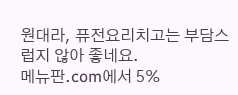원대라, 퓨전요리치고는 부담스럽지 않아 좋네요.
메뉴판.com에서 5%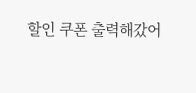할인 쿠폰 출력해갔어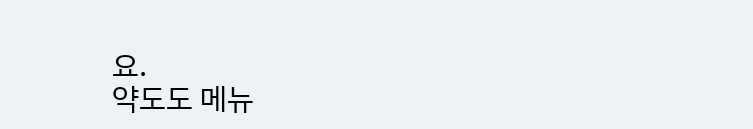요.
약도도 메뉴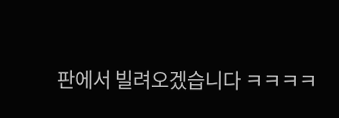판에서 빌려오겠습니다 ㅋㅋㅋㅋ